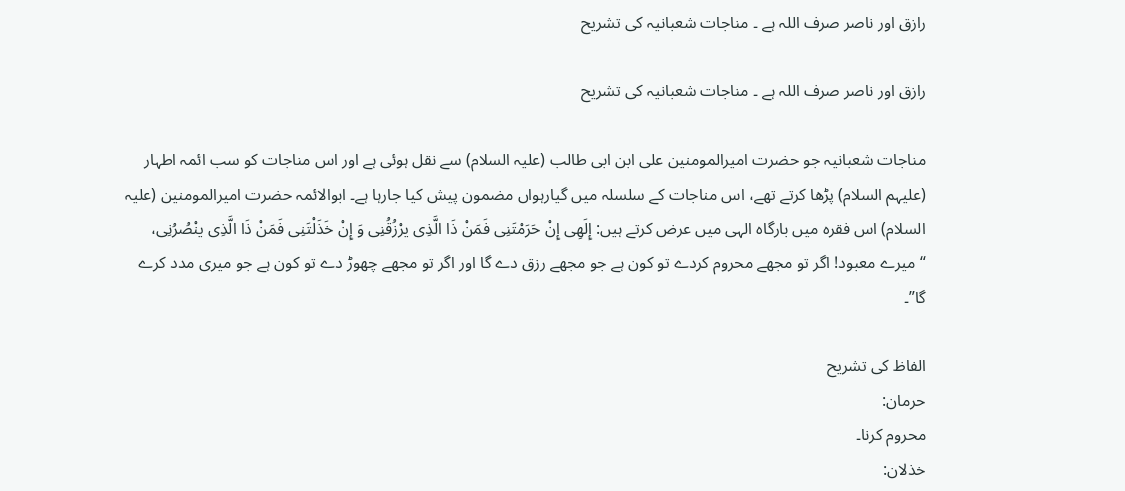رازق اور ناصر صرف اللہ ہے ۔ مناجات شعبانیہ کی تشریح

رازق اور ناصر صرف اللہ ہے ۔ مناجات شعبانیہ کی تشریح

مناجات شعبانیہ جو حضرت امیرالمومنین علی ابن ابی طالب (علیہ السلام) سے نقل ہوئی ہے اور اس مناجات کو سب ائمہ اطہار (علیہم السلام) پڑھا کرتے تھے، اس مناجات کے سلسلہ میں گیارہواں مضمون پیش کیا جارہا ہے۔ ابوالائمہ حضرت امیرالمومنین (علیہ السلام) اس فقرہ میں بارگاہ الہی میں عرض کرتے ہیں: إِلَهِی إِنْ حَرَمْتَنِی فَمَنْ ذَا الَّذِی یرْزُقُنِی وَ إِنْ خَذَلْتَنِی فَمَنْ ذَا الَّذِی ینْصُرُنِی، “میرے معبود! اگر تو مجھے محروم کردے تو کون ہے جو مجھے رزق دے گا اور اگر تو مجھے چھوڑ دے تو کون ہے جو میری مدد کرے گا”۔

الفاظ کی تشریح
حرمان:
محروم کرنا۔
خذلان: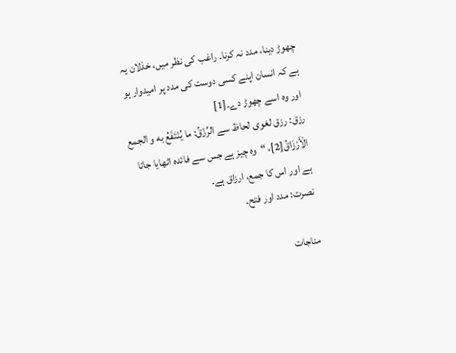چھوڑ دینا، مدد نہ کرنا۔ راغب کی نظر میں، خذلان یہ ہے کہ انسان اپنے کسی دوست کی مدد پر امیدوار ہو اور وہ اسے چھوڑ دے۔[1]
رزق: رزق لغوی لحاظ سے الرِّزْقُ: ما یُنْتَفَعُ به و الجمع الْأَرْزَاقُ[2]، “وہ چیز ہے جس سے فائدہ اٹھایا جاتا ہے اور اس کا جمع، ارزاق ہے۔
نصرت: مدد اور فتح۔

مناجات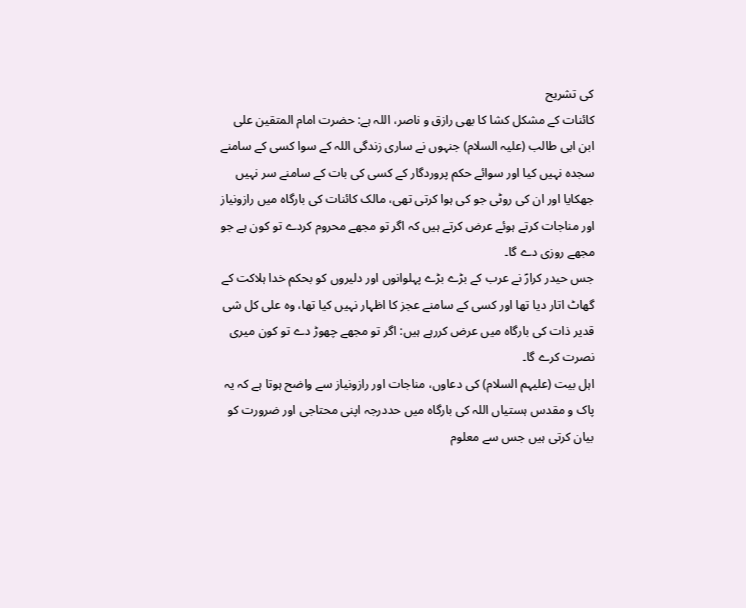کی تشریح
کائنات کے مشکل کشا کا بھی رازق و ناصر، اللہ ہے: حضرت امام المتقین علی ابن ابی طالب (علیہ السلام) جنہوں نے ساری زندگی اللہ کے سوا کسی کے سامنے سجدہ نہیں کیا اور سوائے حکم پروردگار کے کسی کی بات کے سامنے سر نہیں جھکایا اور ان کی روٹی جو کی ہوا کرتی تھی، مالک کائنات کی بارگاہ میں رازونیاز اور مناجات کرتے ہوئے عرض کرتے ہیں کہ اگر تو مجھے محروم کردے تو کون ہے جو مجھے روزی دے گا۔
جس حیدر کرارؑ نے عرب کے بڑے بڑے پہلوانوں اور دلیروں کو بحکم خدا ہلاکت کے گھاٹ اتار دیا تھا اور کسی کے سامنے عجز کا اظہار نہیں کیا تھا، وہ علی کل شی قدیر ذات کی بارگاہ میں عرض کررہے ہیں: اگر تو مجھے چھوڑ دے تو کون میری نصرت کرے گا۔
اہل بیت (علیہم السلام) کی دعاوں، مناجات اور رازونیاز سے واضح ہوتا ہے کہ یہ پاک و مقدس ہستیاں اللہ کی بارگاہ میں حددرجہ اپنی محتاجی اور ضرورت کو بیان کرتی ہیں جس سے معلوم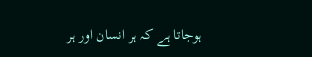ہوجاتا ہے کہ ہر انسان اور ہر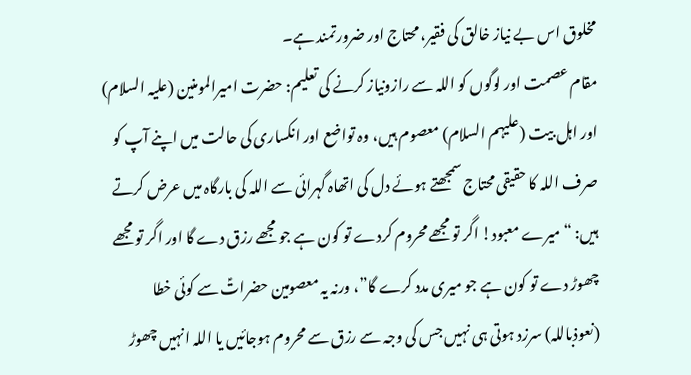مخلوق اس بے نیاز خالق کی فقیر، محتاج اور ضرورتمند ہے۔
مقام عصمت اور لوگوں کو اللہ سے رازونیاز کرنے کی تعلیم: حضرت امیرالمومنین (علیہ السلام) اور اہل بیت (علیہم السلام) معصوم ہیں، وہ تواضع اور انکساری کی حالت میں اپنے آپ کو صرف اللہ کا حقیقی محتاج سمجھتے ہوئے دل کی اتھاہ گہرائی سے اللہ کی بارگاہ میں عرض کرتے ہیں: “میرے معبود! اگر تو مجھے محروم کردے تو کون ہے جو مجھے رزق دے گا اور اگر تو مجھے چھوڑ دے تو کون ہے جو میری مدد کرے گا”، ورنہ یہ معصومین حضراتؑ سے کوئی خطا (نعوذباللہ) سرزد ہوتی ہی نہیں جس کی وجہ سے رزق سے محروم ہوجائیں یا اللہ انہیں چھوڑ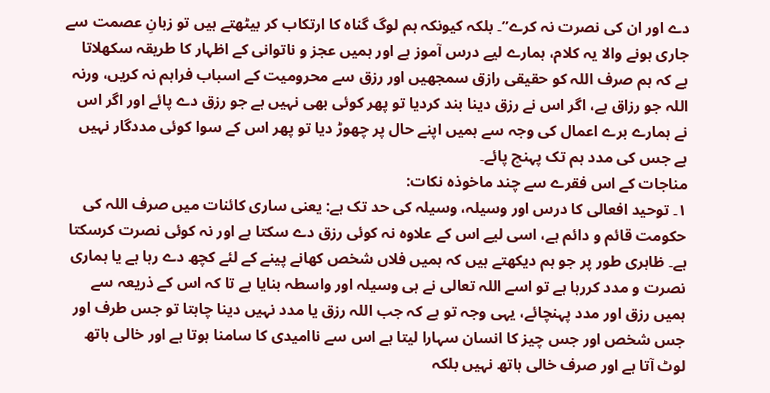دے اور ان کی نصرت نہ کرے”۔ بلکہ کیونکہ ہم لوگ گناہ کا ارتکاب کر بیٹھتے ہیں تو زبانِ عصمت سے جاری ہونے والا یہ کلام، ہمارے لیے درس آموز ہے اور ہمیں عجز و ناتوانی کے اظہار کا طریقہ سکھلاتا ہے کہ ہم صرف اللہ کو حقیقی رازق سمجھیں اور رزق سے محرومیت کے اسباب فراہم نہ کریں، ورنہ اللہ جو رزاق ہے، اگر اس نے رزق دینا بند کردیا تو پھر کوئی بھی نہیں ہے جو رزق دے پائے اور اگر اس نے ہمارے برے اعمال کی وجہ سے ہمیں اپنے حال پر چھوڑ دیا تو پھر اس کے سوا کوئی مددگار نہیں ہے جس کی مدد ہم تک پہنچ پائے۔
مناجات کے اس فقرے سے چند ماخوذہ نکات:
۱۔ توحید افعالی کا درس اور وسیلہ، وسیلہ کی حد تک ہے: یعنی ساری کائنات میں صرف اللہ کی حکومت قائم و دائم ہے، اسی لیے اس کے علاوہ نہ کوئی رزق دے سکتا ہے اور نہ کوئی نصرت کرسکتا ہے۔ ظاہری طور پر جو ہم دیکھتے ہیں کہ ہمیں فلاں شخص کھانے پینے کے لئے کچھ دے رہا ہے یا ہماری نصرت و مدد کررہا ہے تو اسے اللہ تعالی نے ہی وسیلہ اور واسطہ بنایا ہے تا کہ اس کے ذریعہ سے ہمیں رزق اور مدد پہنچائے، یہی وجہ تو ہے کہ جب اللہ رزق یا مدد نہیں دینا چاہتا تو جس طرف اور جس شخص اور جس چیز کا انسان سہارا لیتا ہے اس سے ناامیدی کا سامنا ہوتا ہے اور خالی ہاتھ لوٹ آتا ہے اور صرف خالی ہاتھ نہیں بلکہ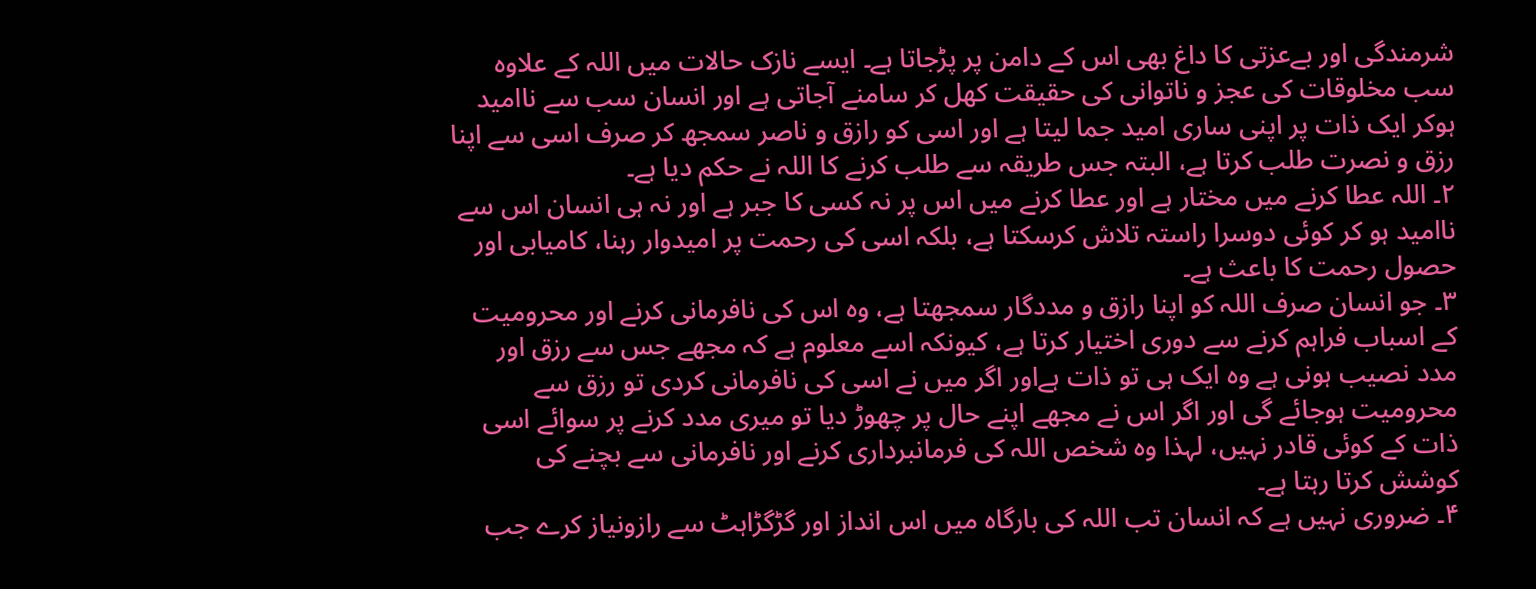شرمندگی اور بےعزتی کا داغ بھی اس کے دامن پر پڑجاتا ہے۔ ایسے نازک حالات میں اللہ کے علاوہ سب مخلوقات کی عجز و ناتوانی کی حقیقت کھل کر سامنے آجاتی ہے اور انسان سب سے ناامید ہوکر ایک ذات پر اپنی ساری امید جما لیتا ہے اور اسی کو رازق و ناصر سمجھ کر صرف اسی سے اپنا رزق و نصرت طلب کرتا ہے، البتہ جس طریقہ سے طلب کرنے کا اللہ نے حکم دیا ہے۔
۲۔ اللہ عطا کرنے میں مختار ہے اور عطا کرنے میں اس پر نہ کسی کا جبر ہے اور نہ ہی انسان اس سے ناامید ہو کر کوئی دوسرا راستہ تلاش کرسکتا ہے، بلکہ اسی کی رحمت پر امیدوار رہنا، کامیابی اور حصول رحمت کا باعث ہے۔
۳۔ جو انسان صرف اللہ کو اپنا رازق و مددگار سمجھتا ہے، وہ اس کی نافرمانی کرنے اور محرومیت کے اسباب فراہم کرنے سے دوری اختیار کرتا ہے، کیونکہ اسے معلوم ہے کہ مجھے جس سے رزق اور  مدد نصیب ہونی ہے وہ ایک ہی تو ذات ہےاور اگر میں نے اسی کی نافرمانی کردی تو رزق سے محرومیت ہوجائے گی اور اگر اس نے مجھے اپنے حال پر چھوڑ دیا تو میری مدد کرنے پر سوائے اسی ذات کے کوئی قادر نہیں، لہذا وہ شخص اللہ کی فرمانبرداری کرنے اور نافرمانی سے بچنے کی کوشش کرتا رہتا ہے۔
۴۔ ضروری نہیں ہے کہ انسان تب اللہ کی بارگاہ میں اس انداز اور گڑگڑاہٹ سے رازونیاز کرے جب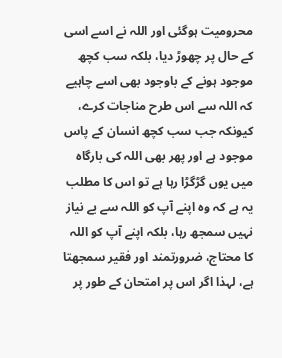محرومیت ہوگئی اور اللہ نے اسے اسی کے حال پر چھوڑ دیا، بلکہ سب کچھ موجود ہونے کے باوجود بھی اسے چاہیے کہ اللہ سے اس طرح مناجات کرے، کیونکہ جب سب کچھ انسان کے پاس موجود ہے اور پھر بھی اللہ کی بارگاہ میں یوں گڑگڑا رہا ہے تو اس کا مطلب یہ ہے کہ وہ اپنے آپ کو اللہ سے بے نیاز نہیں سمجھ رہا، بلکہ اپنے آپ کو اللہ کا محتاج، ضرورتمند اور فقیر سمجھتا ہے، لہذا اگر اس پر امتحان کے طور پر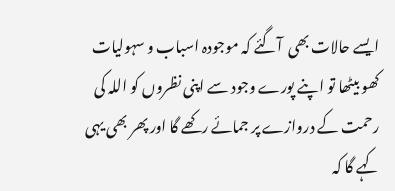ایسے حالات بھی  آگئے کہ موجودہ اسباب و سہولیات کھو بیٹھا تو اپنے پورے وجود سے اپنی نظروں کو اللہ کی رحمت کے دروازے پر جمائے رکھے گا اور پھر بھی یہی کہے گا کہ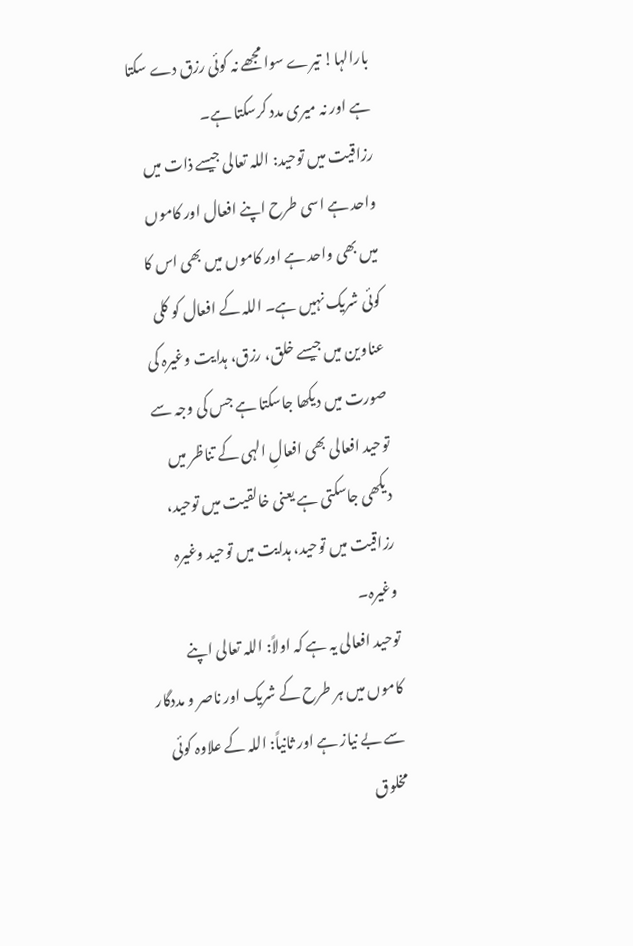بارالہا! تیرے سوا مجھے نہ کوئی رزق دے سکتا ہے اور نہ میری مدد کرسکتا ہے۔
رزاقیت میں توحید: اللہ تعالی جیسے ذات میں واحد ہے اسی طرح اپنے افعال اور کاموں میں بھی واحد ہے اور کاموں میں بھی اس کا کوئی شریک نہیں ہے۔ اللہ کے افعال کو کلی عناوین میں جیسے خلق، رزق، ہدایت وغیرہ کی صورت میں دیکھا جاسکتا ہے جس کی وجہ سے توحید افعالی بھی افعالِ الہی کے تناظر میں دیکھی جاسکتی ہے یعنی خالقیت میں توحید، رزاقیت میں توحید، ہدایت میں توحید وغیرہ وغیرہ۔
توحید افعالی یہ ہے کہ اولاً: اللہ تعالی اپنے کاموں میں ہر طرح کے شریک اور ناصر و مددگار سے بے نیاز ہے اور ثانیاً: اللہ کے علاوہ کوئی مخلوق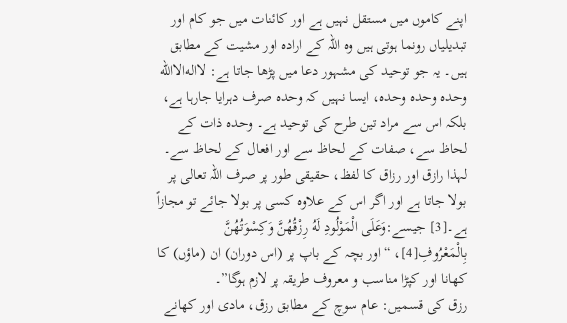اپنے کاموں میں مستقل نہیں ہے اور کائنات میں جو کام اور تبدیلیاں رونما ہوتی ہیں وہ اللہ کے ارادہ اور مشیت کے مطابق ہیں۔ یہ جو توحید کی مشہور دعا میں پڑھا جاتا ہے: لااله‌الاالله وحده‌ وحده وحده، ایسا نہیں کہ وحدہ صرف دہرایا جارہا ہے، بلکہ اس سے مراد تین طرح کی توحید ہے۔ وحدہ ذات کے لحاظ سے، صفات کے لحاظ سے اور افعال کے لحاظ سے۔
لہذا رازق اور رزاق کا لفظ، حقیقی طور پر صرف اللہ تعالی پر بولا جاتا ہے اور اگر اس کے علاوہ کسی پر بولا جائے تو مجازاً ہے۔[3] جیسے:وَعَلَى الْمَوْلُودِ لَهُ رِزْقُهُنَّ وَكِسْوَتُهُنَّ بِالْمَعْرُوفِ[4]، “اور بچہ کے باپ پر (اس دوران) ان (ماؤں) کا کھانا اور کپڑا مناسب و معروف طریقہ پر لازم ہوگا”۔
رزق کی قسمیں: عام سوچ کے مطابق رزق، مادی اور کھانے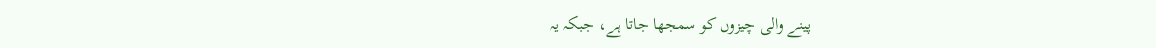پینے والی چیزوں کو سمجھا جاتا ہے، جبکہ یہ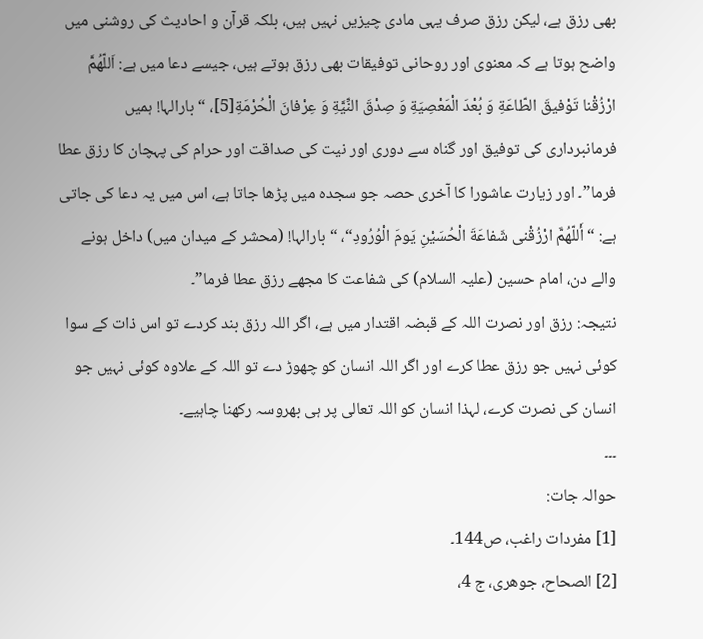بھی رزق ہے، لیکن رزق صرف یہی مادی چیزیں نہیں ہیں، بلکہ قرآن و احادیث کی روشنی میں واضح ہوتا ہے کہ معنوی اور روحانی توفیقات بھی رزق ہوتے ہیں، جیسے دعا میں ہے: اَللّهُمَّ ارْزُقْنا تَوْفيقَ الطّاعَةِ وَ بُعْدَ الْمَعْصِيَةِ وَ صِدْقَ النِّيَّةِ وَ عِرْفانَ الْحُرْمَةِ[5]، “بارالہا! ہمیں فرمانبرداری کی توفیق اور گناہ سے دوری اور نیت کی صداقت اور حرام کی پہچان کا رزق عطا فرما”۔ اور زیارت عاشورا کا آخری حصہ جو سجدہ میں پڑھا جاتا ہے، اس میں یہ دعا کی جاتی ہے: “أَللّهُمَّ ارْزُقْنی شَفاعَةَ الْحُسَیْنِ یَومَ الْوُرُودِ“، “بارالہا! (محشر کے میدان میں) داخل ہونے والے دن، امام حسین (علیہ السلام) کی شفاعت کا مجھے رزق عطا فرما”۔
نتیجہ: رزق اور نصرت اللہ کے قبضہ اقتدار میں ہے، اگر اللہ رزق بند کردے تو اس ذات کے سوا کوئی نہیں جو رزق عطا کرے اور اگر اللہ انسان کو چھوڑ دے تو اللہ کے علاوہ کوئی نہیں جو انسان کی نصرت کرے، لہذا انسان کو اللہ تعالی پر ہی بھروسہ رکھنا چاہیے۔
۔۔۔
حوالہ جات:
[1] مفردات راغب، ص144۔
[2] الصحاح، جوهرى، ج 4،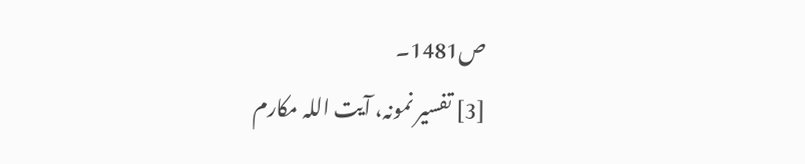ص1481۔
[3] تفسیر نمونہ، آیت اللہ مکارم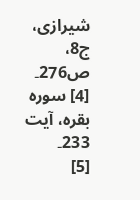شیرازی، ج8، ص276۔
[4] سورہ بقرہ، آیت 233۔
[5]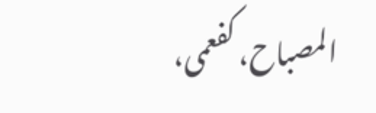المصباح، کفعمی،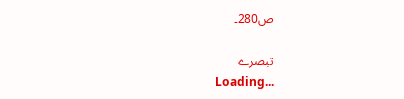ص280۔

تبصرے
Loading...